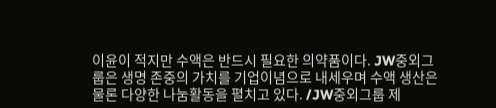이윤이 적지만 수액은 반드시 필요한 의약품이다. JW중외그룹은 생명 존중의 가치를 기업이념으로 내세우며 수액 생산은 물론 다양한 나눔활동을 펼치고 있다. /JW중외그룹 제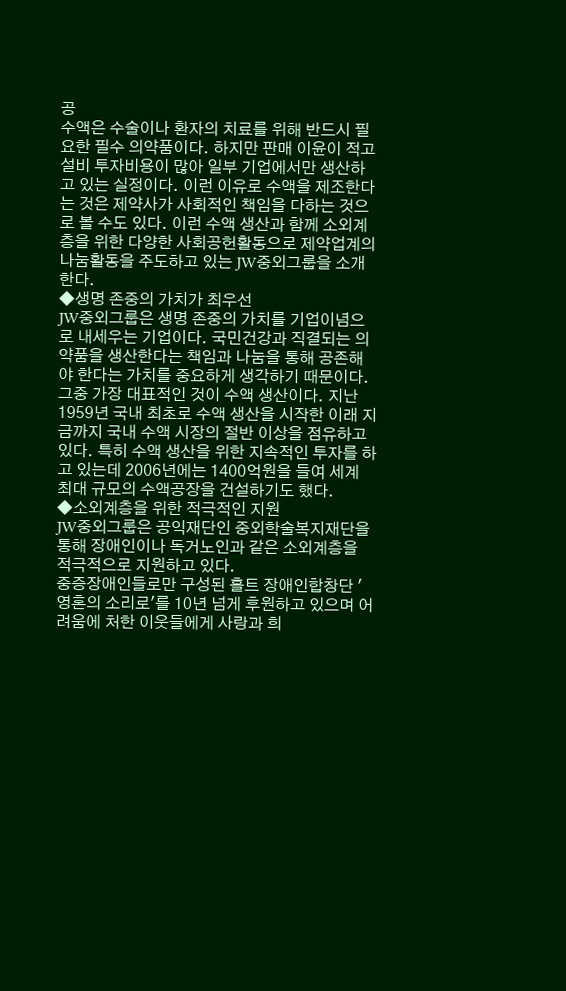공
수액은 수술이나 환자의 치료를 위해 반드시 필요한 필수 의약품이다. 하지만 판매 이윤이 적고 설비 투자비용이 많아 일부 기업에서만 생산하고 있는 실정이다. 이런 이유로 수액을 제조한다는 것은 제약사가 사회적인 책임을 다하는 것으로 볼 수도 있다. 이런 수액 생산과 함께 소외계층을 위한 다양한 사회공헌활동으로 제약업계의 나눔활동을 주도하고 있는 JW중외그룹을 소개한다.
◆생명 존중의 가치가 최우선
JW중외그룹은 생명 존중의 가치를 기업이념으로 내세우는 기업이다. 국민건강과 직결되는 의약품을 생산한다는 책임과 나눔을 통해 공존해야 한다는 가치를 중요하게 생각하기 때문이다.
그중 가장 대표적인 것이 수액 생산이다. 지난 1959년 국내 최초로 수액 생산을 시작한 이래 지금까지 국내 수액 시장의 절반 이상을 점유하고 있다. 특히 수액 생산을 위한 지속적인 투자를 하고 있는데 2006년에는 1400억원을 들여 세계 최대 규모의 수액공장을 건설하기도 했다.
◆소외계층을 위한 적극적인 지원
JW중외그룹은 공익재단인 중외학술복지재단을 통해 장애인이나 독거노인과 같은 소외계층을 적극적으로 지원하고 있다.
중증장애인들로만 구성된 홀트 장애인합창단 '영혼의 소리로'를 10년 넘게 후원하고 있으며 어려움에 처한 이웃들에게 사랑과 희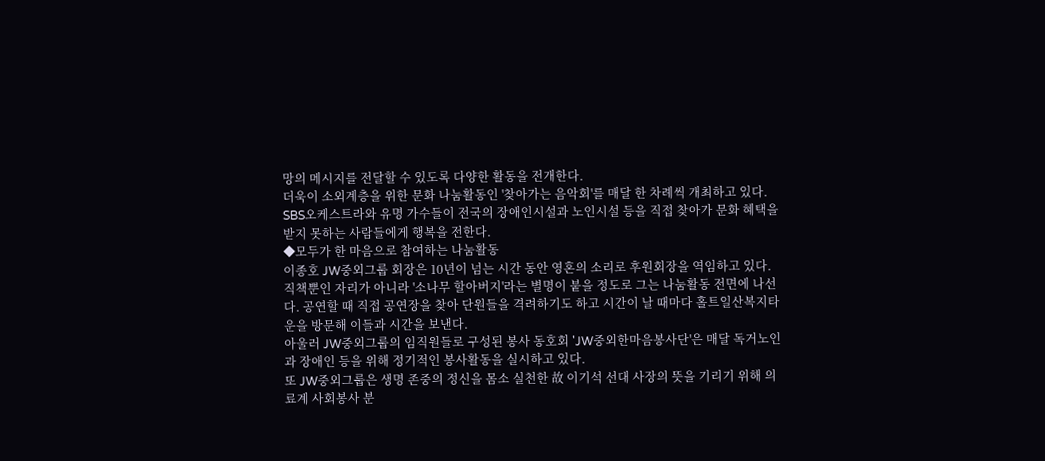망의 메시지를 전달할 수 있도록 다양한 활동을 전개한다.
더욱이 소외계층을 위한 문화 나눔활동인 '찾아가는 음악회'를 매달 한 차례씩 개최하고 있다. SBS오케스트라와 유명 가수들이 전국의 장애인시설과 노인시설 등을 직접 찾아가 문화 혜택을 받지 못하는 사람들에게 행복을 전한다.
◆모두가 한 마음으로 참여하는 나눔활동
이종호 JW중외그룹 회장은 10년이 넘는 시간 동안 영혼의 소리로 후원회장을 역임하고 있다. 직책뿐인 자리가 아니라 '소나무 할아버지'라는 별명이 붙을 정도로 그는 나눔활동 전면에 나선다. 공연할 때 직접 공연장을 찾아 단원들을 격려하기도 하고 시간이 날 때마다 홀트일산복지타운을 방문해 이들과 시간을 보낸다.
아울러 JW중외그룹의 임직원들로 구성된 봉사 동호회 'JW중외한마음봉사단'은 매달 독거노인과 장애인 등을 위해 정기적인 봉사활동을 실시하고 있다.
또 JW중외그룹은 생명 존중의 정신을 몸소 실천한 故 이기석 선대 사장의 뜻을 기리기 위해 의료계 사회봉사 분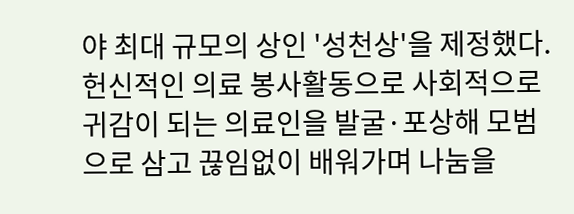야 최대 규모의 상인 '성천상'을 제정했다. 헌신적인 의료 봉사활동으로 사회적으로 귀감이 되는 의료인을 발굴·포상해 모범으로 삼고 끊임없이 배워가며 나눔을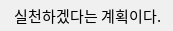실천하겠다는 계획이다.